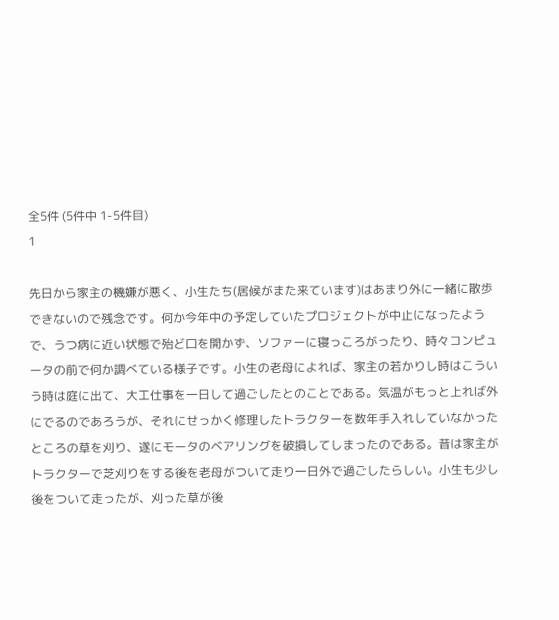全5件 (5件中 1-5件目)
1

先日から家主の機嫌が悪く、小生たち(居候がまた来ています)はあまり外に一緒に散歩できないので残念です。何か今年中の予定していたプロジェクトが中止になったようで、うつ病に近い状態で殆ど口を開かず、ソファーに寝っころがったり、時々コンピュータの前で何か調べている様子です。小生の老母によれば、家主の若かりし時はこういう時は庭に出て、大工仕事を一日して過ごしたとのことである。気温がもっと上れば外にでるのであろうが、それにせっかく修理したトラクターを数年手入れしていなかったところの草を刈り、遂にモータのベアリングを破損してしまったのである。昔は家主がトラクターで芝刈りをする後を老母がついて走り一日外で過ごしたらしい。小生も少し後をついて走ったが、刈った草が後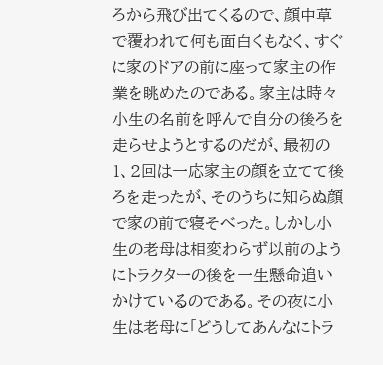ろから飛び出てくるので、顔中草で覆われて何も面白くもなく、すぐに家のドアの前に座って家主の作業を眺めたのである。家主は時々小生の名前を呼んで自分の後ろを走らせようとするのだが、最初の1、2回は一応家主の顔を立てて後ろを走ったが、そのうちに知らぬ顔で家の前で寝そべった。しかし小生の老母は相変わらず以前のようにトラクターの後を一生懸命追いかけているのである。その夜に小生は老母に「どうしてあんなにトラ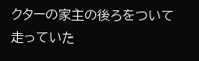クターの家主の後ろをついて走っていた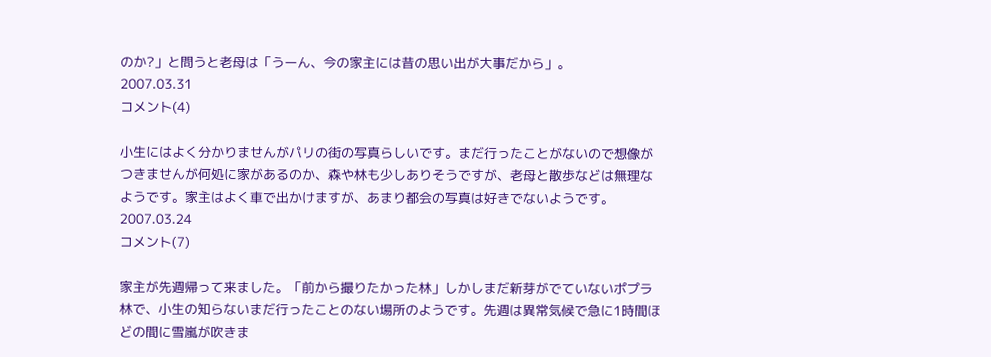のか?」と問うと老母は「うーん、今の家主には昔の思い出が大事だから」。
2007.03.31
コメント(4)

小生にはよく分かりませんがパリの街の写真らしいです。まだ行ったことがないので想像がつきませんが何処に家があるのか、森や林も少しありそうですが、老母と散歩などは無理なようです。家主はよく車で出かけますが、あまり都会の写真は好きでないようです。
2007.03.24
コメント(7)

家主が先週帰って来ました。「前から撮りたかった林」しかしまだ新芽がでていないポプラ林で、小生の知らないまだ行ったことのない場所のようです。先週は異常気候で急に1時間ほどの間に雪嵐が吹きま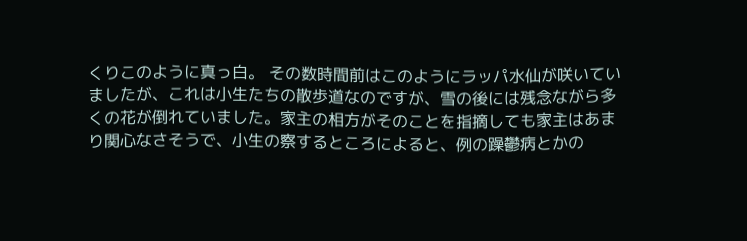くりこのように真っ白。 その数時間前はこのようにラッパ水仙が咲いていましたが、これは小生たちの散歩道なのですが、雪の後には残念ながら多くの花が倒れていました。家主の相方がそのことを指摘しても家主はあまり関心なさそうで、小生の察するところによると、例の躁鬱病とかの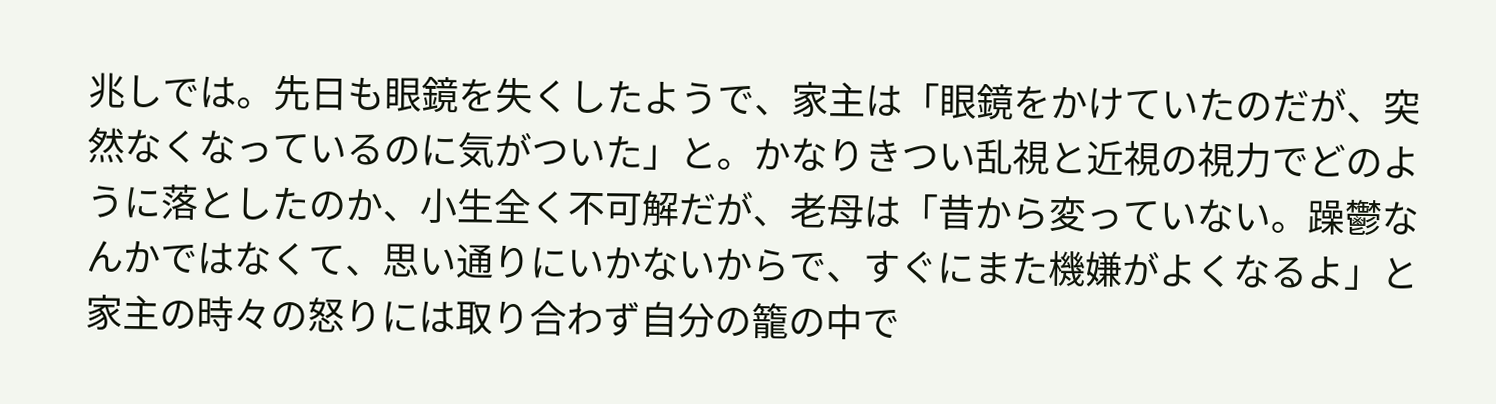兆しでは。先日も眼鏡を失くしたようで、家主は「眼鏡をかけていたのだが、突然なくなっているのに気がついた」と。かなりきつい乱視と近視の視力でどのように落としたのか、小生全く不可解だが、老母は「昔から変っていない。躁鬱なんかではなくて、思い通りにいかないからで、すぐにまた機嫌がよくなるよ」と家主の時々の怒りには取り合わず自分の籠の中で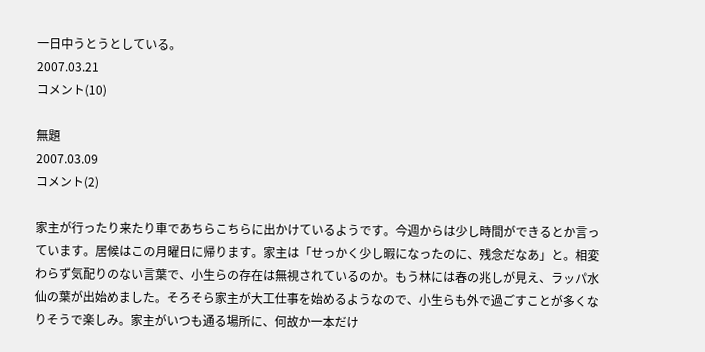一日中うとうとしている。
2007.03.21
コメント(10)

無題
2007.03.09
コメント(2)

家主が行ったり来たり車であちらこちらに出かけているようです。今週からは少し時間ができるとか言っています。居候はこの月曜日に帰ります。家主は「せっかく少し暇になったのに、残念だなあ」と。相変わらず気配りのない言葉で、小生らの存在は無視されているのか。もう林には春の兆しが見え、ラッパ水仙の葉が出始めました。そろそら家主が大工仕事を始めるようなので、小生らも外で過ごすことが多くなりそうで楽しみ。家主がいつも通る場所に、何故か一本だけ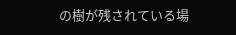の樹が残されている場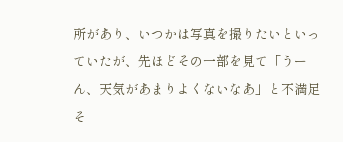所があり、いつかは写真を撮りたいといっていたが、先ほどその一部を見て「うーん、天気があまりよくないなあ」と不満足そ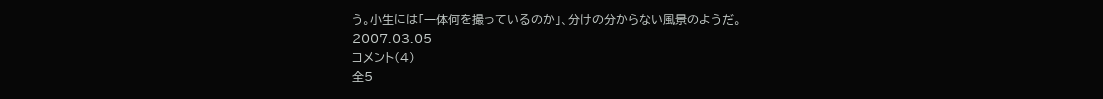う。小生には「一体何を撮っているのか」、分けの分からない風景のようだ。
2007.03.05
コメント(4)
全5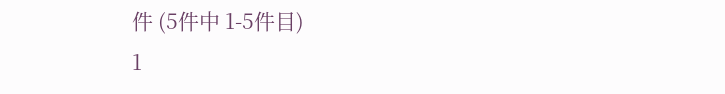件 (5件中 1-5件目)
1